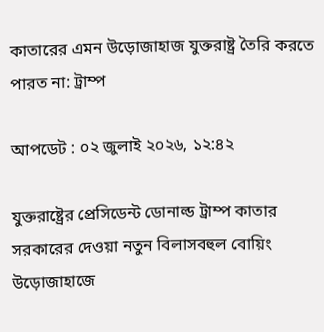কাতারের এমন উড়োজাহাজ যুক্তরাষ্ট্র তৈরি করতে পারত না: ট্রাম্প

আপডেট : ০২ জুলাই ২০২৬, ১২:৪২

যুক্তরাষ্ট্রের প্রেসিডেন্ট ডোনাল্ড ট্রাম্প কাতার সরকারের দেওয়া নতুন বিলাসবহুল বোয়িং উড়োজাহাজে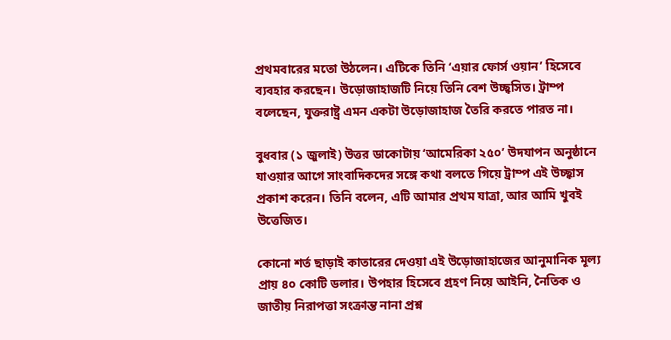প্রথমবারের মতো উঠলেন। এটিকে তিনি ‘এয়ার ফোর্স ওয়ান’ হিসেবে ব্যবহার করছেন। উড়োজাহাজটি নিয়ে তিনি বেশ উচ্ছ্বসিত। ট্রাম্প বলেছেন, যুক্তরাষ্ট্র এমন একটা উড়োজাহাজ তৈরি করতে পারত না।

বুধবার (১ জুলাই) উত্তর ডাকোটায় ‘আমেরিকা ২৫০’ উদযাপন অনুষ্ঠানে যাওয়ার আগে সাংবাদিকদের সঙ্গে কথা বলতে গিয়ে ট্রাম্প এই উচ্ছ্বাস প্রকাশ করেন। তিনি বলেন, এটি আমার প্রথম যাত্রা, আর আমি খুবই উত্তেজিত।

কোনো শর্ত ছাড়াই কাতারের দেওয়া এই উড়োজাহাজের আনুমানিক মূল্য প্রায় ৪০ কোটি ডলার। উপহার হিসেবে গ্রহণ নিয়ে আইনি, নৈতিক ও জাতীয় নিরাপত্তা সংক্রান্ত নানা প্রশ্ন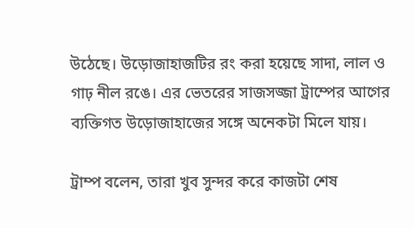উঠেছে। উড়োজাহাজটির রং করা হয়েছে সাদা, লাল ও গাঢ় নীল রঙে। এর ভেতরের সাজসজ্জা ট্রাম্পের আগের ব্যক্তিগত উড়োজাহাজের সঙ্গে অনেকটা মিলে যায়।

ট্রাম্প বলেন, তারা খুব সুন্দর করে কাজটা শেষ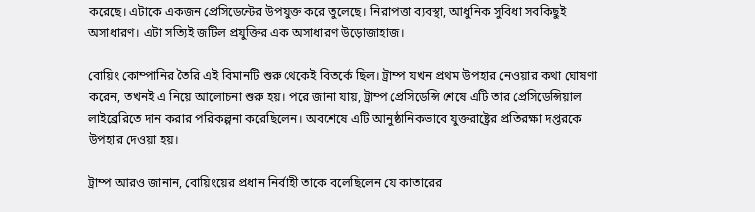করেছে। এটাকে একজন প্রেসিডেন্টের উপযুক্ত করে তুলেছে। নিরাপত্তা ব্যবস্থা, আধুনিক সুবিধা সবকিছুই অসাধারণ। এটা সত্যিই জটিল প্রযুক্তির এক অসাধারণ উড়োজাহাজ।

বোয়িং কোম্পানির তৈরি এই বিমানটি শুরু থেকেই বিতর্কে ছিল। ট্রাম্প যখন প্রথম উপহার নেওয়ার কথা ঘোষণা করেন, তখনই এ নিয়ে আলোচনা শুরু হয়। পরে জানা যায়, ট্রাম্প প্রেসিডেন্সি শেষে এটি তার প্রেসিডেন্সিয়াল লাইব্রেরিতে দান করার পরিকল্পনা করেছিলেন। অবশেষে এটি আনুষ্ঠানিকভাবে যুক্তরাষ্ট্রের প্রতিরক্ষা দপ্তরকে উপহার দেওয়া হয়।

ট্রাম্প আরও জানান, বোয়িংয়ের প্রধান নির্বাহী তাকে বলেছিলেন যে কাতারের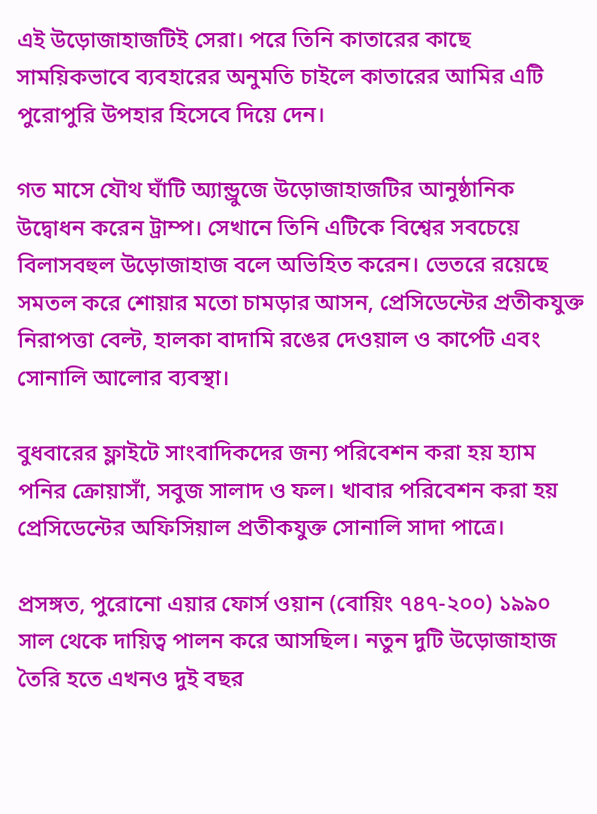এই উড়োজাহাজটিই সেরা। পরে তিনি কাতারের কাছে সাময়িকভাবে ব্যবহারের অনুমতি চাইলে কাতারের আমির এটি পুরোপুরি উপহার হিসেবে দিয়ে দেন।

গত মাসে যৌথ ঘাঁটি অ্যান্ড্রুজে উড়োজাহাজটির আনুষ্ঠানিক উদ্বোধন করেন ট্রাম্প। সেখানে তিনি এটিকে বিশ্বের সবচেয়ে বিলাসবহুল উড়োজাহাজ বলে অভিহিত করেন। ভেতরে রয়েছে সমতল করে শোয়ার মতো চামড়ার আসন, প্রেসিডেন্টের প্রতীকযুক্ত নিরাপত্তা বেল্ট, হালকা বাদামি রঙের দেওয়াল ও কার্পেট এবং সোনালি আলোর ব্যবস্থা।

বুধবারের ফ্লাইটে সাংবাদিকদের জন্য পরিবেশন করা হয় হ্যাম পনির ক্রোয়াসাঁ, সবুজ সালাদ ও ফল। খাবার পরিবেশন করা হয় প্রেসিডেন্টের অফিসিয়াল প্রতীকযুক্ত সোনালি সাদা পাত্রে।

প্রসঙ্গত, পুরোনো এয়ার ফোর্স ওয়ান (বোয়িং ৭৪৭-২০০) ১৯৯০ সাল থেকে দায়িত্ব পালন করে আসছিল। নতুন দুটি উড়োজাহাজ তৈরি হতে এখনও দুই বছর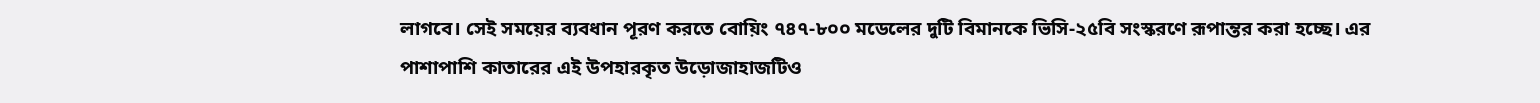লাগবে। সেই সময়ের ব্যবধান পূরণ করতে বোয়িং ৭৪৭-৮০০ মডেলের দুটি বিমানকে ভিসি-২৫বি সংস্করণে রূপান্তর করা হচ্ছে। এর পাশাপাশি কাতারের এই উপহারকৃত উড়োজাহাজটিও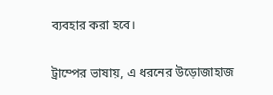ব্যবহার করা হবে।

ট্রাম্পের ভাষায়, এ ধরনের উড়োজাহাজ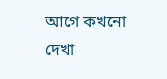আগে কখনো দেখা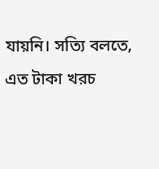যায়নি। সত্যি বলতে, এত টাকা খরচ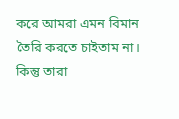করে আমরা এমন বিমান তৈরি করতে চাইতাম না। কিন্তু তারা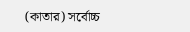(কাতার) সর্বোচ্চ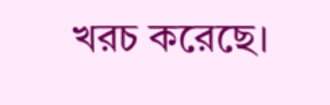খরচ করেছে।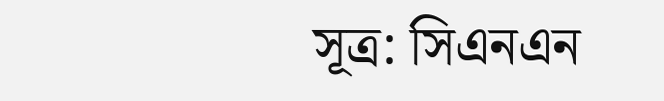সূত্র: সিএনএন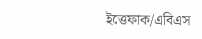ইত্তেফাক/এবিএস